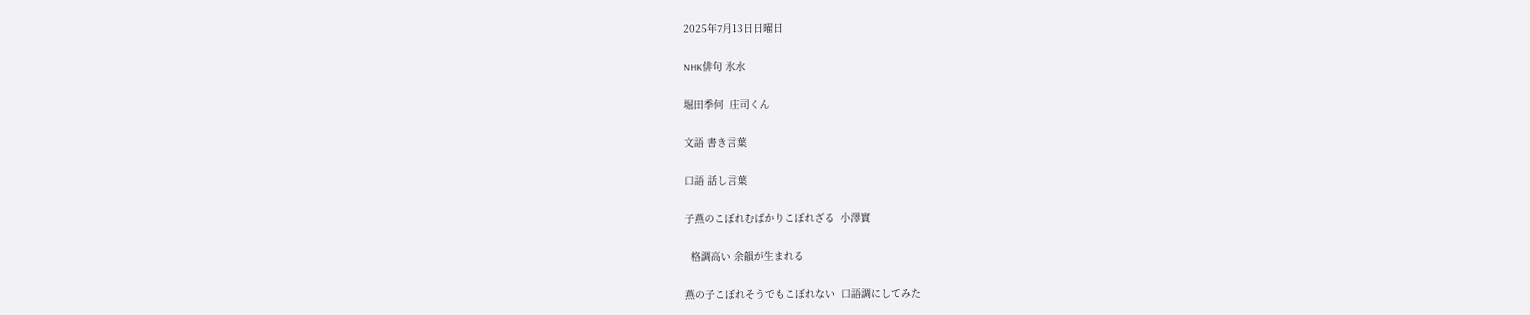2025年7月13日日曜日

NHK俳句 氷水

堀田季何  庄司くん

文語 書き言葉

口語 話し言葉

子燕のこぼれむばかりこぼれざる  小澤實

  格調高い 余韻が生まれる

燕の子こぼれそうでもこぼれない  口語調にしてみた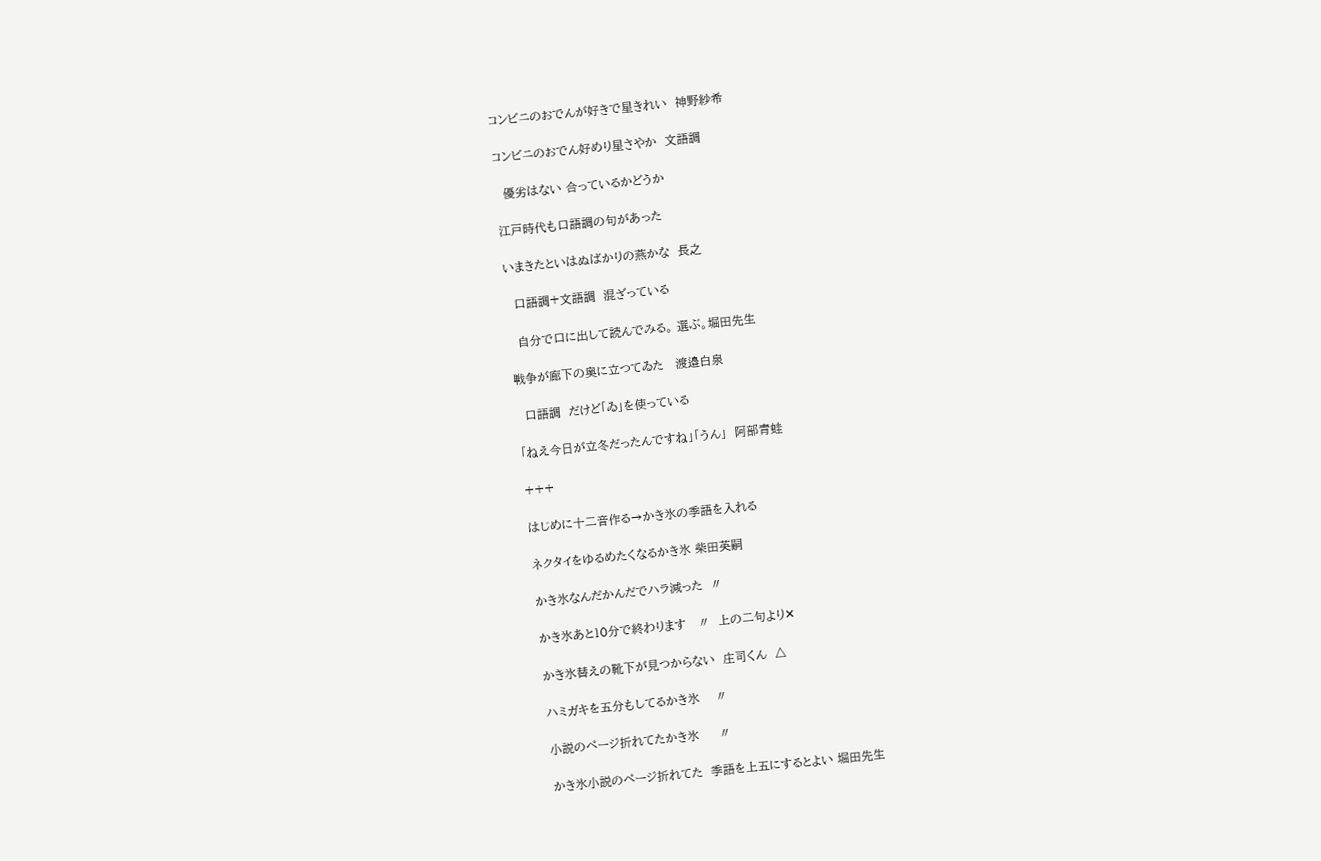コンビニのおでんが好きで星きれい  神野紗希

コンビニのおでん好めり星さやか  文語調

  優劣はない 合っているかどうか

江戸時代も口語調の句があった

いまきたといはぬばかりの燕かな  長之

  口語調+文語調  混ざっている

  自分で口に出して読んでみる。 選ぶ。堀田先生

戦争が廊下の奥に立つてゐた   渡邉白泉

  口語調  だけど「ゐ」を使っている

「ねえ今日が立冬だったんですね」「うん」  阿部青蛙

+++

はじめに十二音作る→かき氷の季語を入れる

ネクタイをゆるめたくなるかき氷 柴田英嗣

かき氷なんだかんだでハラ減った  〃

かき氷あと10分で終わります   〃  上の二句より✕

かき氷替えの靴下が見つからない  庄司くん  △

ハミガキを五分もしてるかき氷    〃

小説のページ折れてたかき氷     〃

かき氷小説のページ折れてた  季語を上五にするとよい 堀田先生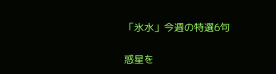「氷水」今週の特選6句

惑星を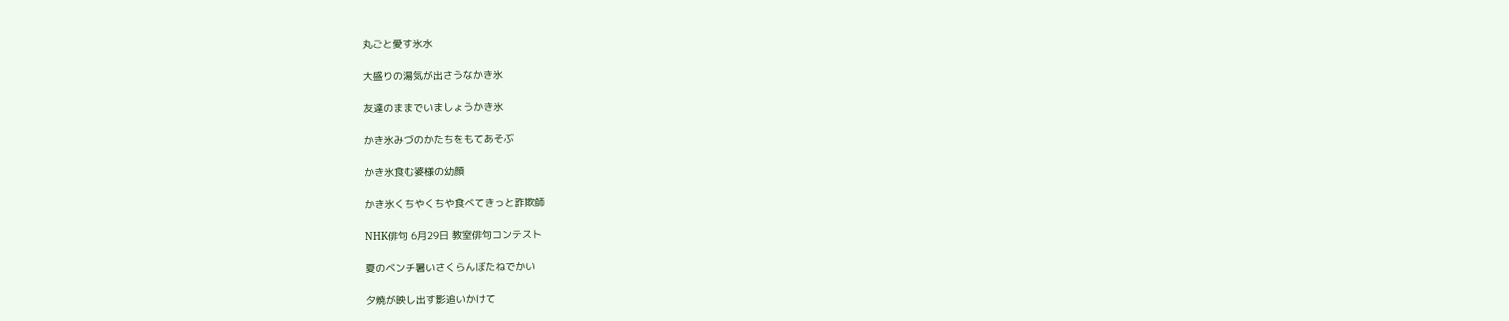丸ごと愛す氷水

大盛りの湯気が出さうなかき氷

友達のままでいましょうかき氷

かき氷みづのかたちをもてあそぶ

かき氷食む婆様の幼顔

かき氷くちやくちや食べてきっと詐欺師

NHK俳句 6月29日 教室俳句コンテスト

夏のベンチ暑いさくらんぼたねでかい

夕焼が映し出す影追いかけて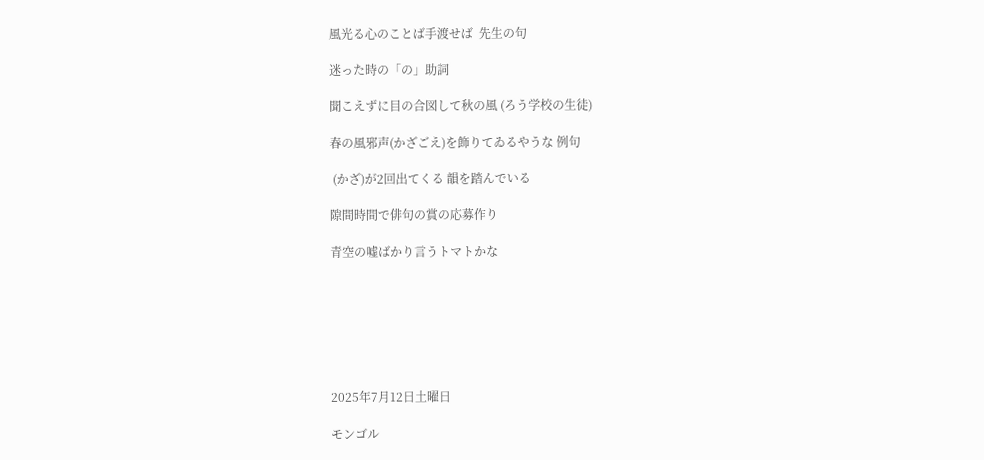風光る心のことば手渡せば  先生の句

迷った時の「の」助詞

聞こえずに目の合図して秋の風 (ろう学校の生徒)

春の風邪声(かざごえ)を飾りてゐるやうな 例句

 (かざ)が2回出てくる 韻を踏んでいる

隙間時間で俳句の賞の応募作り

青空の嘘ばかり言うトマトかな







2025年7月12日土曜日

モンゴル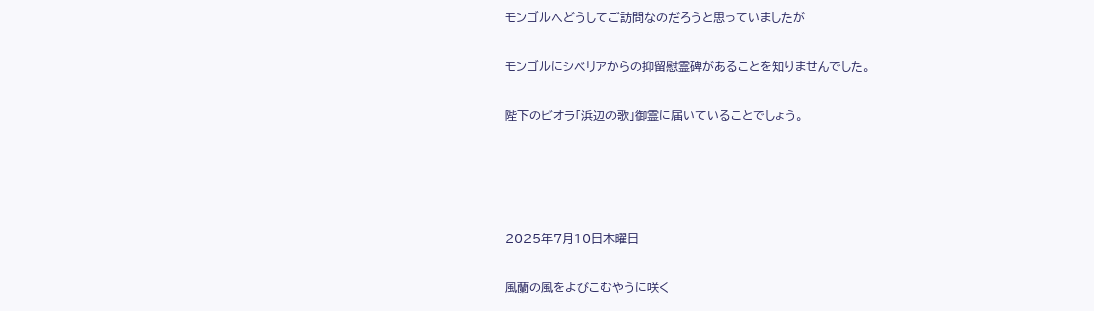モンゴルへどうしてご訪問なのだろうと思っていましたが

モンゴルにシベリアからの抑留慰霊碑があることを知りませんでした。

陛下のビオラ「浜辺の歌」御霊に届いていることでしょう。




2025年7月10日木曜日

風蘭の風をよびこむやうに咲く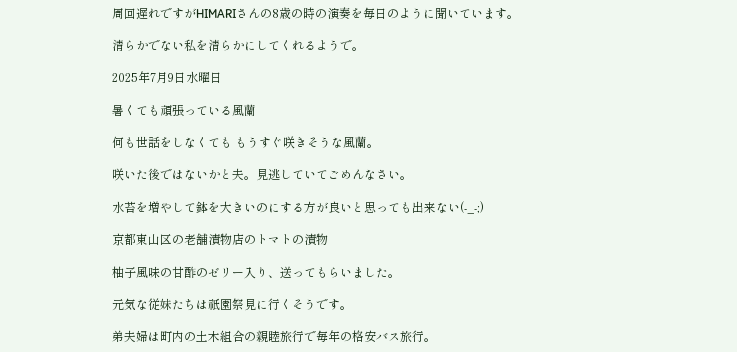周回遅れですがHIMARIさんの8歳の時の演奏を毎日のように聞いています。

清らかでない私を清らかにしてくれるようで。

2025年7月9日水曜日

暑くても頑張っている風蘭

何も世話をしなくても もうすぐ咲きそうな風蘭。

咲いた後ではないかと夫。見逃していてごめんなさい。

水苔を増やして鉢を大きいのにする方が良いと思っても出来ない(-_-;)

京都東山区の老舗漬物店のトマトの漬物

柚子風味の甘酢のゼリー入り、送ってもらいました。

元気な従妹たちは祇園祭見に行くそうです。

弟夫婦は町内の土木組合の親睦旅行で毎年の格安バス旅行。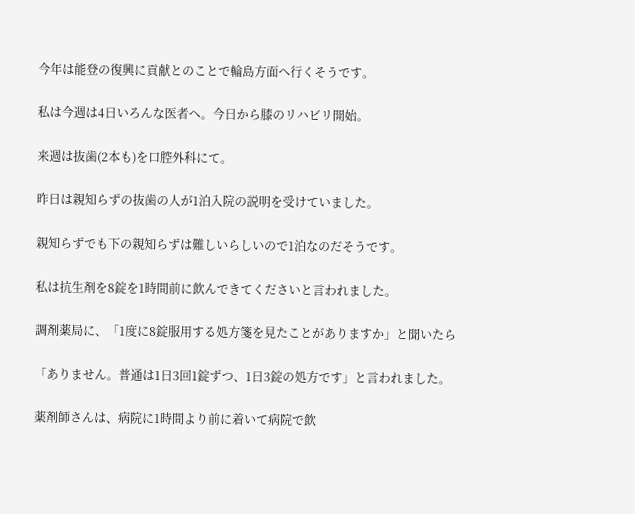今年は能登の復興に貢献とのことで輪島方面へ行くそうです。

私は今週は4日いろんな医者へ。今日から膝のリハビリ開始。

来週は抜歯(2本も)を口腔外科にて。

昨日は親知らずの抜歯の人が1泊入院の説明を受けていました。

親知らずでも下の親知らずは難しいらしいので1泊なのだそうです。

私は抗生剤を8錠を1時間前に飲んできてくださいと言われました。

調剤薬局に、「1度に8錠服用する処方箋を見たことがありますか」と聞いたら

「ありません。普通は1日3回1錠ずつ、1日3錠の処方です」と言われました。

薬剤師さんは、病院に1時間より前に着いて病院で飲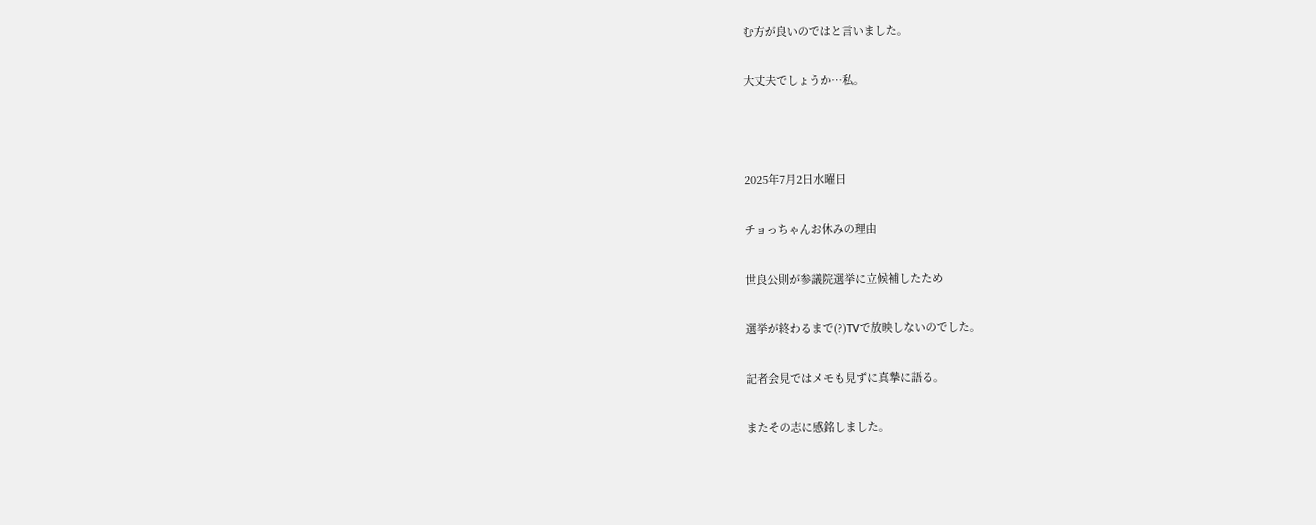む方が良いのではと言いました。

大丈夫でしょうか…私。



2025年7月2日水曜日

チョっちゃんお休みの理由

世良公則が参議院選挙に立候補したため

選挙が終わるまで(?)TVで放映しないのでした。

記者会見ではメモも見ずに真摯に語る。

またその志に感銘しました。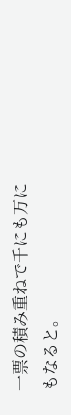一票の積み重ねで千にも万にもなると。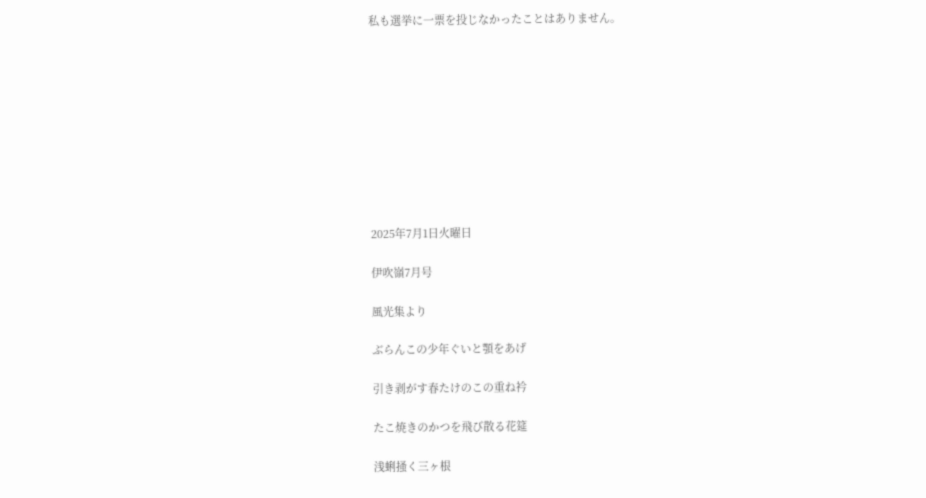私も選挙に一票を投じなかったことはありません。










2025年7月1日火曜日

伊吹嶺7月号

風光集より

ぶらんこの少年ぐいと顎をあげ

引き剥がす春たけのこの重ね衿

たこ焼きのかつを飛び散る花筵

浅蜊掻く三ヶ根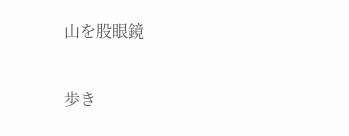山を股眼鏡

歩き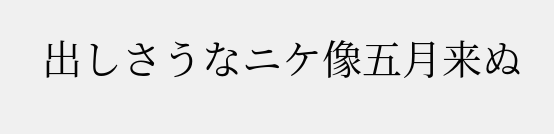出しさうなニケ像五月来ぬ